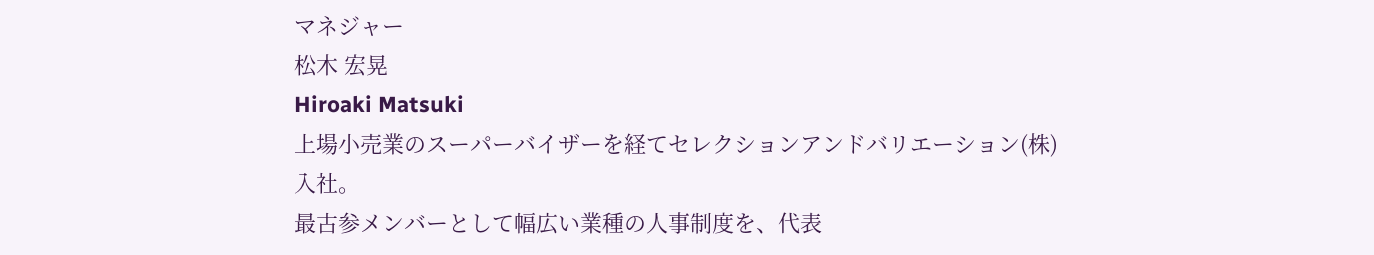マネジャー
松木 宏晃
Hiroaki Matsuki
上場小売業のスーパーバイザーを経てセレクションアンドバリエーション(株)入社。
最古参メンバーとして幅広い業種の人事制度を、代表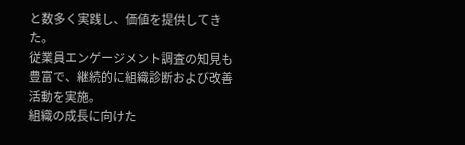と数多く実践し、価値を提供してきた。
従業員エンゲージメント調査の知見も豊富で、継続的に組織診断および改善活動を実施。
組織の成長に向けた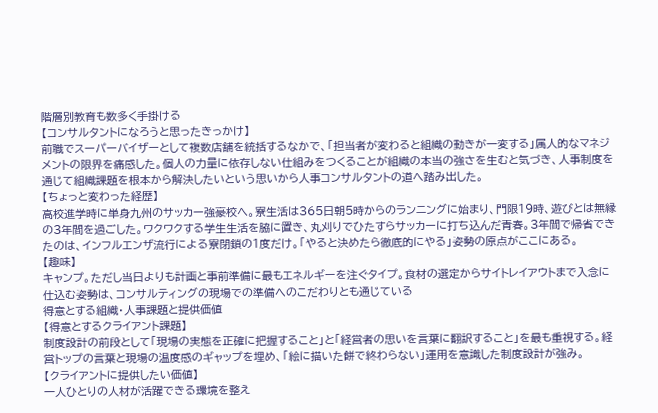階層別教育も数多く手掛ける
【コンサルタントになろうと思ったきっかけ】
前職でスーパーバイザーとして複数店舗を統括するなかで、「担当者が変わると組織の動きが一変する」属人的なマネジメントの限界を痛感した。個人の力量に依存しない仕組みをつくることが組織の本当の強さを生むと気づき、人事制度を通じて組織課題を根本から解決したいという思いから人事コンサルタントの道へ踏み出した。
【ちょっと変わった経歴】
高校進学時に単身九州のサッカー強豪校へ。寮生活は365日朝5時からのランニングに始まり、門限19時、遊びとは無縁の3年間を過ごした。ワクワクする学生生活を脇に置き、丸刈りでひたすらサッカーに打ち込んだ青春。3年間で帰省できたのは、インフルエンザ流行による寮閉鎖の1度だけ。「やると決めたら徹底的にやる」姿勢の原点がここにある。
【趣味】
キャンプ。ただし当日よりも計画と事前準備に最もエネルギーを注ぐタイプ。食材の選定からサイトレイアウトまで入念に仕込む姿勢は、コンサルティングの現場での準備へのこだわりとも通じている
得意とする組織・人事課題と提供価値
【得意とするクライアント課題】
制度設計の前段として「現場の実態を正確に把握すること」と「経営者の思いを言葉に翻訳すること」を最も重視する。経営トップの言葉と現場の温度感のギャップを埋め、「絵に描いた餅で終わらない」運用を意識した制度設計が強み。
【クライアントに提供したい価値】
一人ひとりの人材が活躍できる環境を整え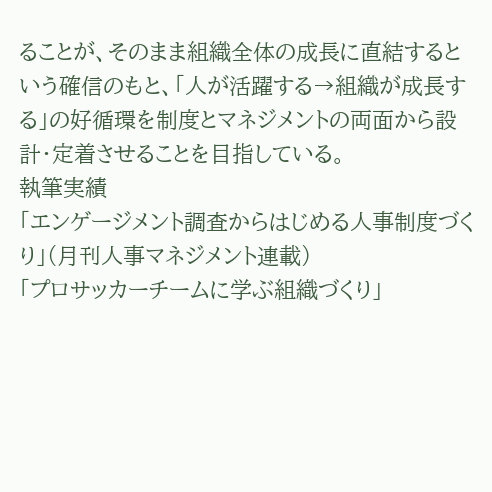ることが、そのまま組織全体の成長に直結するという確信のもと、「人が活躍する→組織が成長する」の好循環を制度とマネジメントの両面から設計・定着させることを目指している。
執筆実績
「エンゲージメント調査からはじめる人事制度づくり」(月刊人事マネジメント連載)
「プロサッカーチームに学ぶ組織づくり」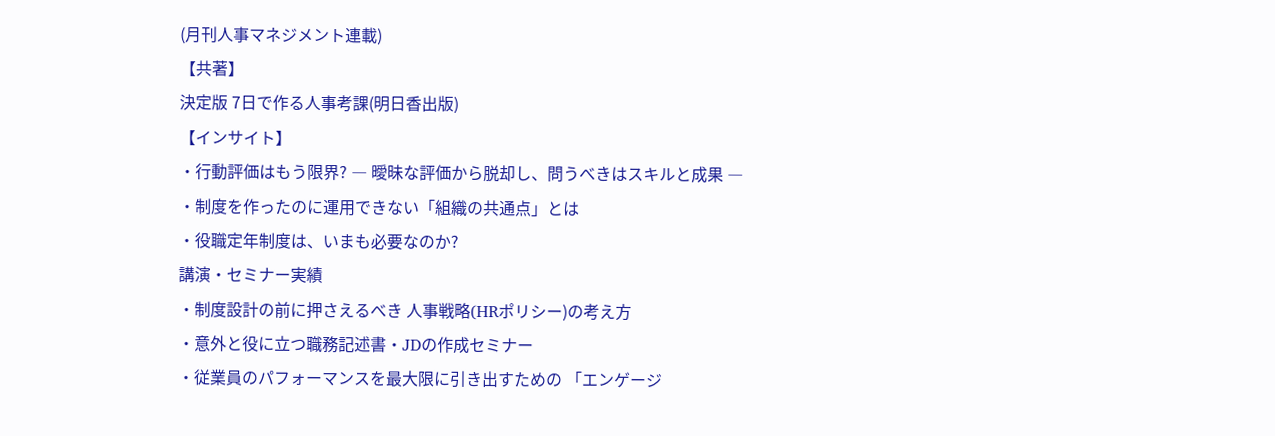(月刊人事マネジメント連載)
【共著】
決定版 7日で作る人事考課(明日香出版)
【インサイト】
・行動評価はもう限界? ― 曖昧な評価から脱却し、問うべきはスキルと成果 ―
・制度を作ったのに運用できない「組織の共通点」とは
・役職定年制度は、いまも必要なのか?
講演・セミナー実績
・制度設計の前に押さえるべき 人事戦略(HRポリシー)の考え方
・意外と役に立つ職務記述書・JDの作成セミナー
・従業員のパフォーマンスを最大限に引き出すための 「エンゲージ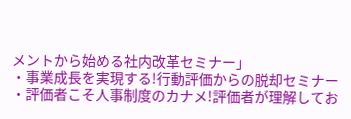メントから始める社内改革セミナー」
・事業成長を実現する!行動評価からの脱却セミナー
・評価者こそ人事制度のカナメ!評価者が理解してお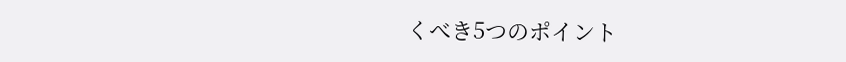くべき5つのポイント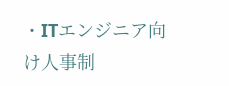・ITエンジニア向け人事制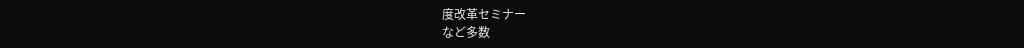度改革セミナー
など多数